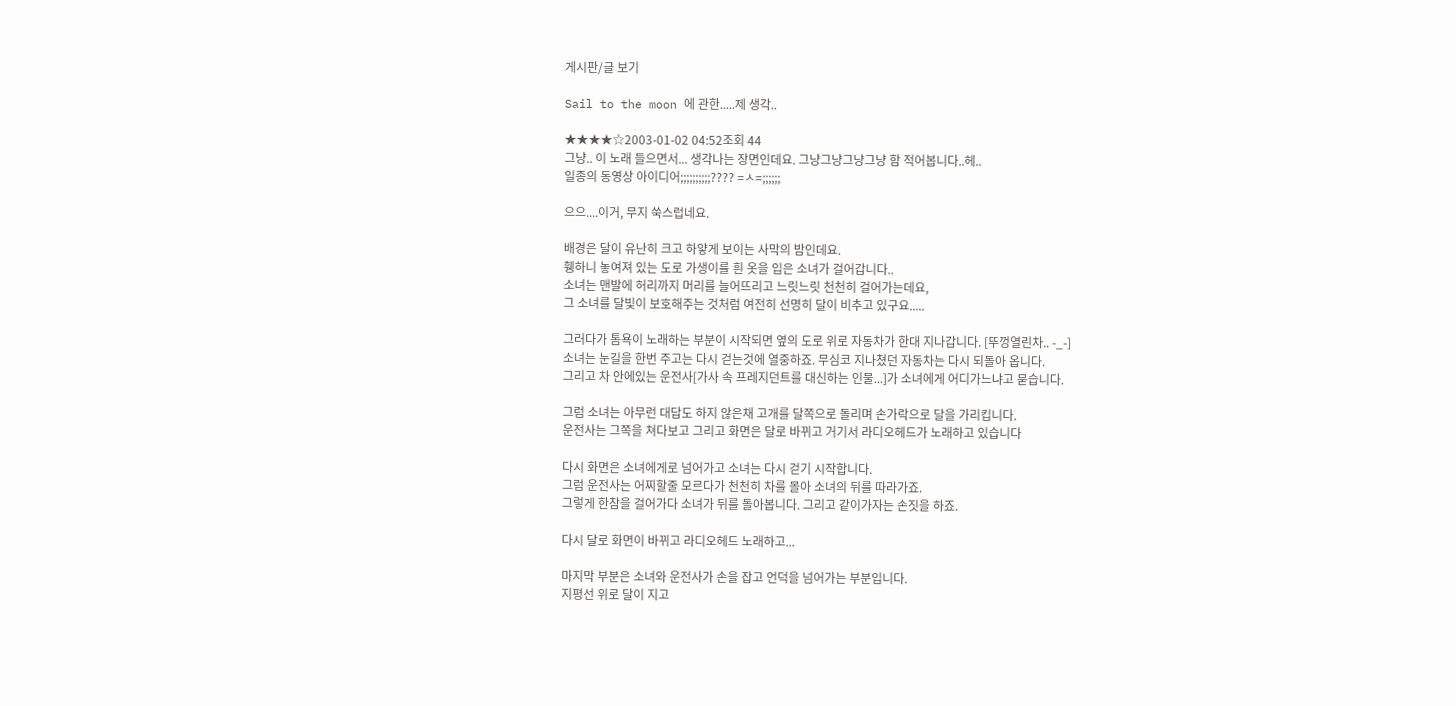게시판/글 보기

Sail to the moon 에 관한.....제 생각..

★★★★☆2003-01-02 04:52조회 44
그냥.. 이 노래 들으면서... 생각나는 장면인데요. 그냥그냥그냥그냥 함 적어봅니다..헤..
일종의 동영상 아이디어;;;;;;;;;;???? =ㅅ=;;;;;;

으으....이거, 무지 쑥스럽네요.

배경은 달이 유난히 크고 하얗게 보이는 사막의 밤인데요.
휑하니 놓여져 있는 도로 가생이를 흰 옷을 입은 소녀가 걸어갑니다..
소녀는 맨발에 허리까지 머리를 늘어뜨리고 느릿느릿 천천히 걸어가는데요,
그 소녀를 달빛이 보호해주는 것처럼 여전히 선명히 달이 비추고 있구요.....

그러다가 톰욕이 노래하는 부분이 시작되면 옆의 도로 위로 자동차가 한대 지나갑니다. [뚜껑열린차.. -_-]
소녀는 눈길을 한번 주고는 다시 걷는것에 열중하죠. 무심코 지나쳤던 자동차는 다시 되돌아 옵니다.
그리고 차 안에있는 운전사[가사 속 프레지던트를 대신하는 인물...]가 소녀에게 어디가느냐고 묻습니다.

그럼 소녀는 아무런 대답도 하지 않은채 고개를 달쪽으로 돌리며 손가락으로 달을 가리킵니다.
운전사는 그쪽을 쳐다보고 그리고 화면은 달로 바뀌고 거기서 라디오헤드가 노래하고 있습니다

다시 화면은 소녀에게로 넘어가고 소녀는 다시 걷기 시작합니다.
그럼 운전사는 어찌할줄 모르다가 천천히 차를 몰아 소녀의 뒤를 따라가죠.
그렇게 한참을 걸어가다 소녀가 뒤를 돌아봅니다. 그리고 같이가자는 손짓을 하죠.

다시 달로 화면이 바뀌고 라디오헤드 노래하고...

마지막 부분은 소녀와 운전사가 손을 잡고 언덕을 넘어가는 부분입니다.
지평선 위로 달이 지고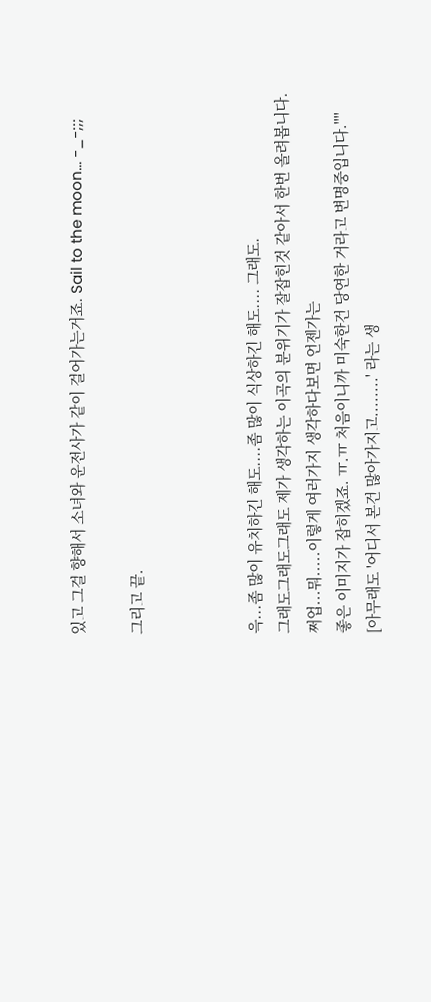있고 그걸 향해서 소녀와 운전사가 같이 걸어가는거죠. Sail to the moon... -_-;;;

그리고 끝.



윽...좀 많이 유치하긴 해도....좀 많이 식상하긴 해도.... 그래도.
그래도그래도그래도 제가 생각하는 이곡의 분위기가 잘잡힌것 같아서 한번 올려봅니다.
쩌업...뭐.....이렇게 여러가지 생각하다보면 언젠가는
좋은 이미지가 잡히겠죠. ㅠ.ㅠ 처음이니까 미숙한건 당연한 거라고 변명중입니다.''''
[아무래도 '어디서 본건 많아가지고........' 라는 생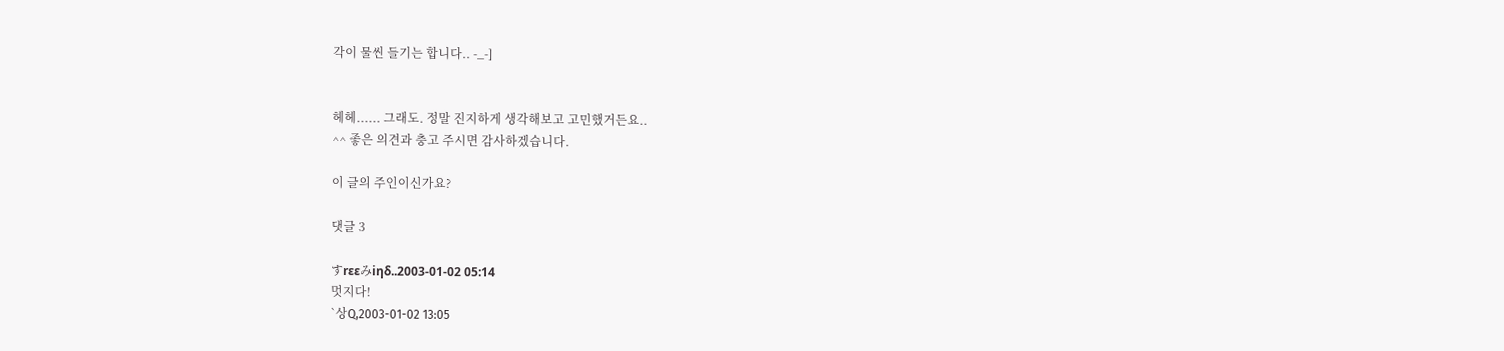각이 물씬 들기는 합니다.. -_-]


헤헤...... 그래도. 정말 진지하게 생각해보고 고민했거든요..
^^ 좋은 의견과 충고 주시면 감사하겠습니다.

이 글의 주인이신가요?

댓글 3

すrεεみiηδ..2003-01-02 05:14
멋지다!
`상Q,2003-01-02 13:05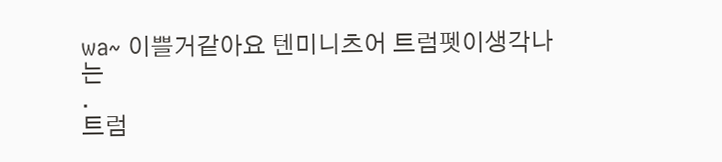wa~ 이쁠거같아요 텐미니츠어 트럼펫이생각나는
.
트럼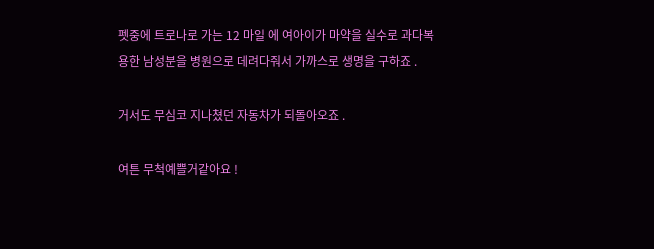펫중에 트로나로 가는 12 마일 에 여아이가 마약을 실수로 과다복용한 남성분을 병원으로 데려다줘서 가까스로 생명을 구하죠 .

거서도 무심코 지나쳤던 자동차가 되돌아오죠 .

여튼 무척예쁠거같아요 !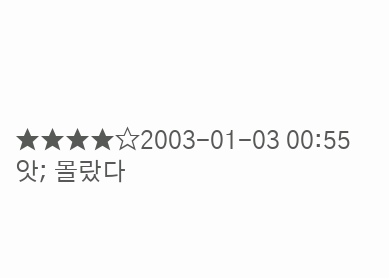★★★★☆2003-01-03 00:55
앗; 몰랐다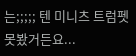는;;;;; 텐 미니츠 트럼펫 못봤거든요...